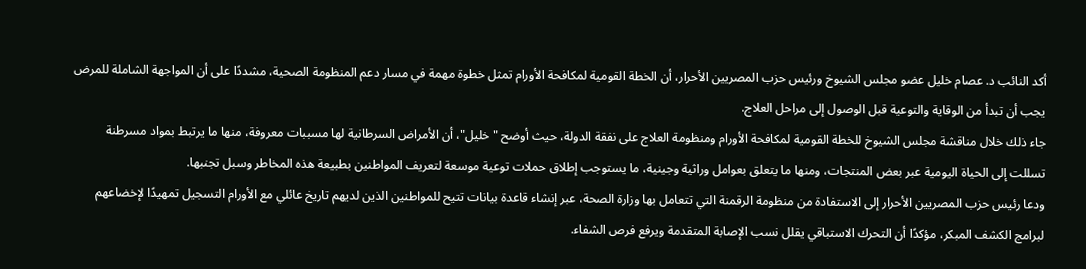أكد النائب د. عصام خليل عضو مجلس الشيوخ ورئيس حزب المصريين الأحرار، أن الخطة القومية لمكافحة الأورام تمثل خطوة مهمة في مسار دعم المنظومة الصحية، مشددًا على أن المواجهة الشاملة للمرض يجب أن تبدأ من الوقاية والتوعية قبل الوصول إلى مراحل العلاج.
جاء ذلك خلال مناقشة مجلس الشيوخ للخطة القومية لمكافحة الأورام ومنظومة العلاج على نفقة الدولة، حيث أوضح "خليل"، أن الأمراض السرطانية لها مسببات معروفة، منها ما يرتبط بمواد مسرطنة تسللت إلى الحياة اليومية عبر بعض المنتجات، ومنها ما يتعلق بعوامل وراثية وجينية، ما يستوجب إطلاق حملات توعية موسعة لتعريف المواطنين بطبيعة هذه المخاطر وسبل تجنبها.
ودعا رئيس حزب المصريين الأحرار إلى الاستفادة من منظومة الرقمنة التي تتعامل بها وزارة الصحة، عبر إنشاء قاعدة بيانات تتيح للمواطنين الذين لديهم تاريخ عائلي مع الأورام التسجيل تمهيدًا لإخضاعهم لبرامج الكشف المبكر، مؤكدًا أن التحرك الاستباقي يقلل نسب الإصابة المتقدمة ويرفع فرص الشفاء.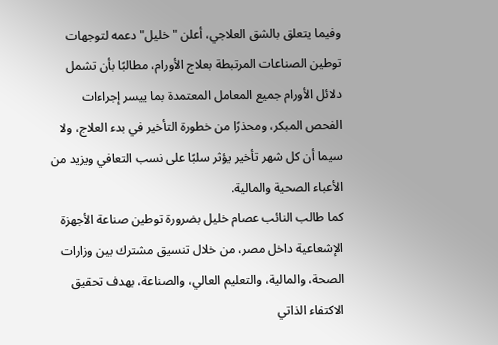وفيما يتعلق بالشق العلاجي، أعلن "خليل" دعمه لتوجهات توطين الصناعات المرتبطة بعلاج الأورام، مطالبًا بأن تشمل دلائل الأورام جميع المعامل المعتمدة بما ييسر إجراءات الفحص المبكر، ومحذرًا من خطورة التأخير في بدء العلاج، ولا سيما أن كل شهر تأخير يؤثر سلبًا على نسب التعافي ويزيد من الأعباء الصحية والمالية.
كما طالب النائب عصام خليل بضرورة توطين صناعة الأجهزة الإشعاعية داخل مصر، من خلال تنسيق مشترك بين وزارات الصحة، والمالية، والتعليم العالي، والصناعة، بهدف تحقيق الاكتفاء الذاتي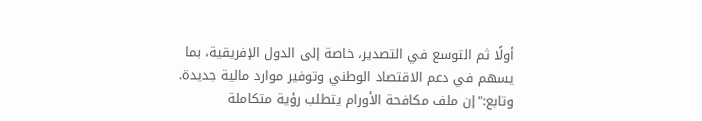أولًا ثم التوسع في التصدير، خاصة إلى الدول الإفريقية، بما يسهم في دعم الاقتصاد الوطني وتوفير موارد مالية جديدة.
وتابع:"إن ملف مكافحة الأورام يتطلب رؤية متكاملة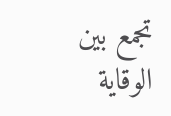تجمع بين الوقاية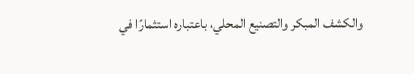والكشف المبكر والتصنيع المحلي، باعتباره استثمارًا في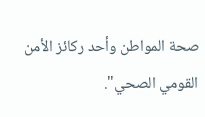صحة المواطن وأحد ركائز الأمن القومي الصحي".